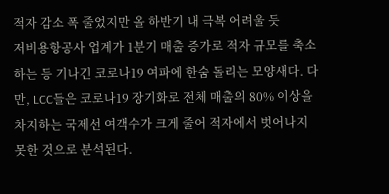적자 감소 폭 줄었지만 올 하반기 내 극복 어려울 듯
저비용항공사 업계가 1분기 매출 증가로 적자 규모를 축소하는 등 기나긴 코로나19 여파에 한숨 돌리는 모양새다. 다만, LCC들은 코로나19 장기화로 전체 매출의 80% 이상을 차지하는 국제선 여객수가 크게 줄어 적자에서 벗어나지 못한 것으로 분석된다.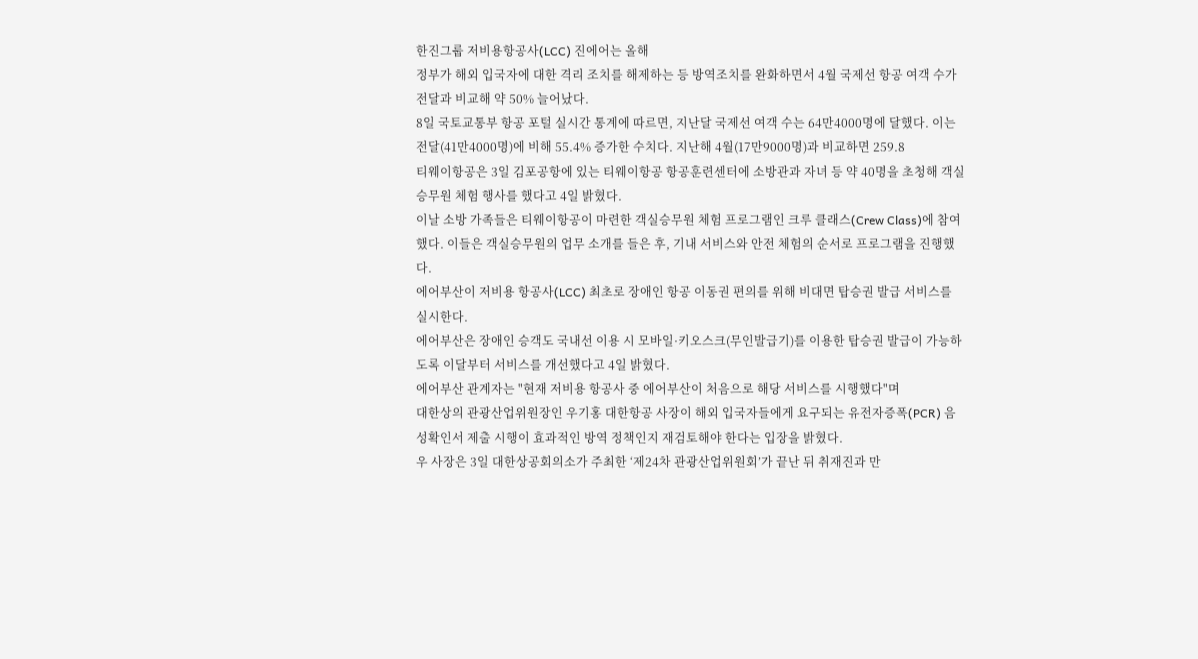한진그룹 저비용항공사(LCC) 진에어는 올해
정부가 해외 입국자에 대한 격리 조치를 해제하는 등 방역조치를 완화하면서 4월 국제선 항공 여객 수가 전달과 비교해 약 50% 늘어났다.
8일 국토교통부 항공 포털 실시간 통계에 따르면, 지난달 국제선 여객 수는 64만4000명에 달했다. 이는 전달(41만4000명)에 비해 55.4% 증가한 수치다. 지난해 4월(17만9000명)과 비교하면 259.8
티웨이항공은 3일 김포공항에 있는 티웨이항공 항공훈련센터에 소방관과 자녀 등 약 40명을 초청해 객실승무원 체험 행사를 했다고 4일 밝혔다.
이날 소방 가족들은 티웨이항공이 마련한 객실승무원 체험 프로그램인 크루 클래스(Crew Class)에 참여했다. 이들은 객실승무원의 업무 소개를 들은 후, 기내 서비스와 안전 체험의 순서로 프로그램을 진행했다.
에어부산이 저비용 항공사(LCC) 최초로 장애인 항공 이동권 편의를 위해 비대면 탑승권 발급 서비스를 실시한다.
에어부산은 장애인 승객도 국내선 이용 시 모바일·키오스크(무인발급기)를 이용한 탑승권 발급이 가능하도록 이달부터 서비스를 개선했다고 4일 밝혔다.
에어부산 관계자는 "현재 저비용 항공사 중 에어부산이 처음으로 해당 서비스를 시행했다"며
대한상의 관광산업위원장인 우기홍 대한항공 사장이 해외 입국자들에게 요구되는 유전자증폭(PCR) 음성확인서 제출 시행이 효과적인 방역 정책인지 재검토해야 한다는 입장을 밝혔다.
우 사장은 3일 대한상공회의소가 주최한 ‘제24차 관광산업위원회’가 끝난 뒤 취재진과 만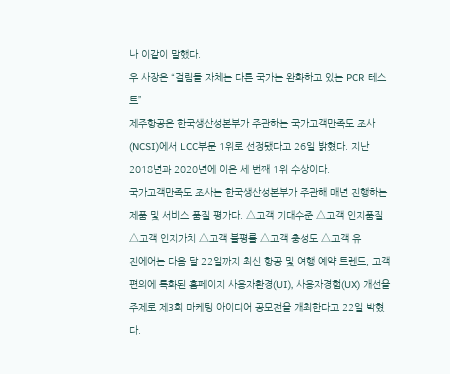나 이같이 말했다.
우 사장은 “걸림돌 자체는 다른 국가는 완화하고 있는 PCR 테스트”
제주항공은 한국생산성본부가 주관하는 국가고객만족도 조사 (NCSI)에서 LCC부문 1위로 선정됐다고 26일 밝혔다. 지난 2018년과 2020년에 이은 세 번째 1위 수상이다.
국가고객만족도 조사는 한국생산성본부가 주관해 매년 진행하는 제품 및 서비스 품질 평가다. △고객 기대수준 △고객 인지품질 △고객 인지가치 △고객 불평률 △고객 충성도 △고객 유
진에어는 다음 달 22일까지 최신 항공 및 여행 예약 트렌드, 고객 편의에 특화된 홈페이지 사용자환경(UI), 사용자경험(UX) 개선을 주제로 제3회 마케팅 아이디어 공모전을 개최한다고 22일 박혔다.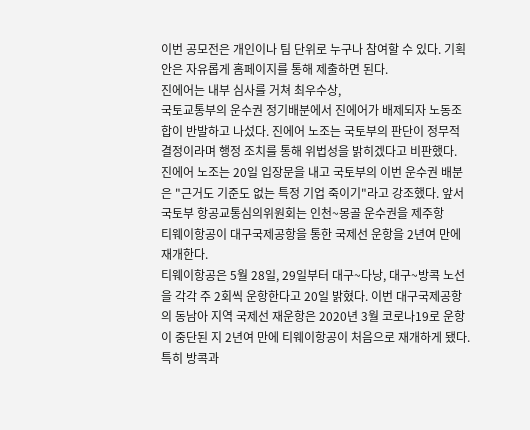이번 공모전은 개인이나 팀 단위로 누구나 참여할 수 있다. 기획안은 자유롭게 홈페이지를 통해 제출하면 된다.
진에어는 내부 심사를 거쳐 최우수상,
국토교통부의 운수권 정기배분에서 진에어가 배제되자 노동조합이 반발하고 나섰다. 진에어 노조는 국토부의 판단이 정무적 결정이라며 행정 조치를 통해 위법성을 밝히겠다고 비판했다.
진에어 노조는 20일 입장문을 내고 국토부의 이번 운수권 배분은 "근거도 기준도 없는 특정 기업 죽이기"라고 강조했다. 앞서 국토부 항공교통심의위원회는 인천~몽골 운수권을 제주항
티웨이항공이 대구국제공항을 통한 국제선 운항을 2년여 만에 재개한다.
티웨이항공은 5월 28일, 29일부터 대구~다낭, 대구~방콕 노선을 각각 주 2회씩 운항한다고 20일 밝혔다. 이번 대구국제공항의 동남아 지역 국제선 재운항은 2020년 3월 코로나19로 운항이 중단된 지 2년여 만에 티웨이항공이 처음으로 재개하게 됐다.
특히 방콕과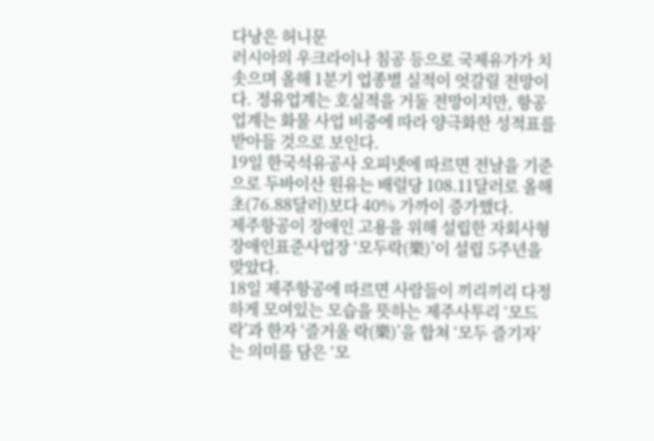다낭은 허니문
러시아의 우크라이나 침공 등으로 국제유가가 치솟으며 올해 1분기 업종별 실적이 엇갈릴 전망이다. 정유업계는 호실적을 거둘 전망이지만, 항공업계는 화물 사업 비중에 따라 양극화한 성적표를 받아들 것으로 보인다.
19일 한국석유공사 오피넷에 따르면 전날을 기준으로 두바이산 원유는 배럴당 108.11달러로 올해 초(76.88달러)보다 40% 가까이 증가했다.
제주항공이 장애인 고용을 위해 설립한 자회사형 장애인표준사업장 ‘모두락(樂)’이 설립 5주년을 맞았다.
18일 제주항공에 따르면 사람들이 끼리끼리 다정하게 모여있는 모습을 뜻하는 제주사투리 ‘모드락’과 한자 ‘즐거울 락(樂)’을 합쳐 ‘모두 즐기자’는 의미를 담은 ‘모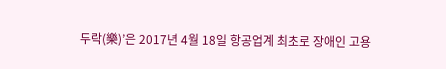두락(樂)’은 2017년 4월 18일 항공업계 최초로 장애인 고용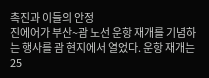촉진과 이들의 안정
진에어가 부산~괌 노선 운항 재개를 기념하는 행사를 괌 현지에서 열었다. 운항 재개는 25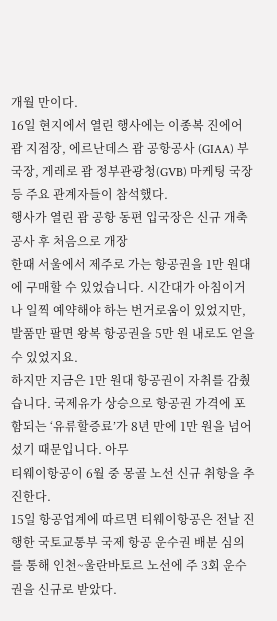개월 만이다.
16일 현지에서 열린 행사에는 이종복 진에어 괌 지점장, 에르난데스 괌 공항공사 (GIAA) 부국장, 게레로 괌 정부관광청(GVB) 마케팅 국장 등 주요 관계자들이 참석했다.
행사가 열린 괌 공항 동편 입국장은 신규 개축 공사 후 처음으로 개장
한때 서울에서 제주로 가는 항공권을 1만 원대에 구매할 수 있었습니다. 시간대가 아침이거나 일찍 예약해야 하는 번거로움이 있었지만, 발품만 팔면 왕복 항공권을 5만 원 내로도 얻을 수 있었지요.
하지만 지금은 1만 원대 항공권이 자취를 감췄습니다. 국제유가 상승으로 항공권 가격에 포함되는 ‘유류할증료’가 8년 만에 1만 원을 넘어섰기 때문입니다. 아무
티웨이항공이 6월 중 몽골 노선 신규 취항을 추진한다.
15일 항공업계에 따르면 티웨이항공은 전날 진행한 국토교통부 국제 항공 운수권 배분 심의를 통해 인천~울란바토르 노선에 주 3회 운수권을 신규로 받았다.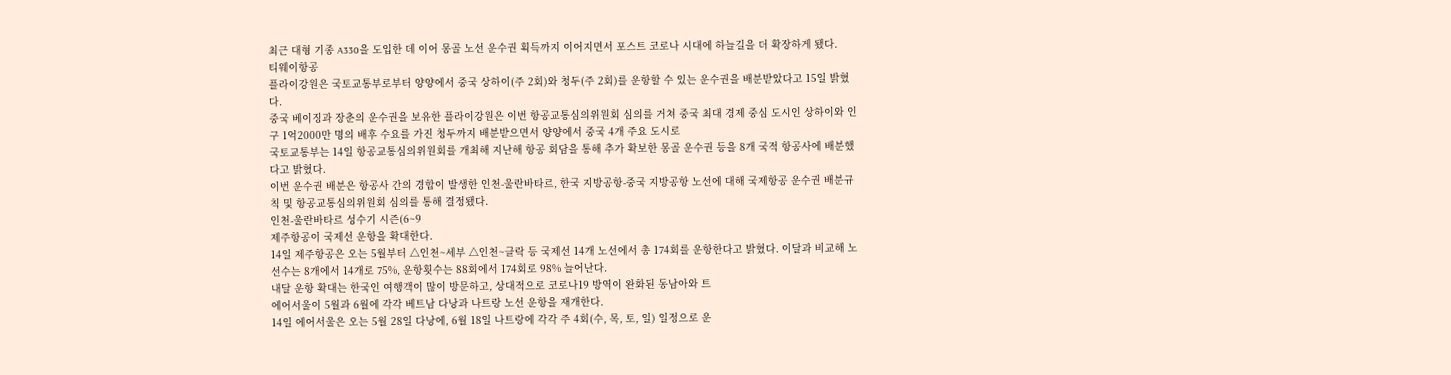최근 대형 기종 A330을 도입한 데 이어 몽골 노선 운수권 획득까지 이어지면서 포스트 코로나 시대에 하늘길을 더 확장하게 됐다.
티웨이항공
플라이강원은 국토교통부로부터 양양에서 중국 상하이(주 2회)와 청두(주 2회)를 운항할 수 있는 운수권을 배분받았다고 15일 밝혔다.
중국 베이징과 장춘의 운수권을 보유한 플라이강원은 이번 항공교통심의위원회 심의를 거쳐 중국 최대 경제 중심 도시인 상하이와 인구 1억2000만 명의 배후 수요를 가진 청두까지 배분받으면서 양양에서 중국 4개 주요 도시로
국토교통부는 14일 항공교통심의위원회를 개최해 지난해 항공 회담을 통해 추가 확보한 몽골 운수권 등을 8개 국적 항공사에 배분했다고 밝혔다.
이번 운수권 배분은 항공사 간의 경합이 발생한 인천-울란바타르, 한국 지방공항-중국 지방공항 노선에 대해 국제항공 운수권 배분규칙 및 항공교통심의위원회 심의를 통해 결정됐다.
인천-울란바타르 성수기 시즌(6~9
제주항공이 국제선 운항을 확대한다.
14일 제주항공은 오는 5월부터 △인천~세부 △인천~클락 등 국제선 14개 노선에서 총 174회를 운항한다고 밝혔다. 이달과 비교해 노선수는 8개에서 14개로 75%, 운항횟수는 88회에서 174회로 98% 늘어난다.
내달 운항 확대는 한국인 여행객이 많이 방문하고, 상대적으로 코로나19 방역이 완화된 동남아와 트
에어서울이 5월과 6월에 각각 베트남 다낭과 나트랑 노선 운항을 재개한다.
14일 에어서울은 오는 5월 28일 다낭에, 6월 18일 나트랑에 각각 주 4회(수, 목, 토, 일) 일정으로 운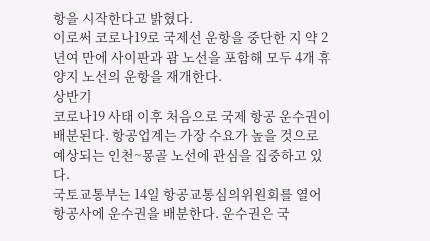항을 시작한다고 밝혔다.
이로써 코로나19로 국제선 운항을 중단한 지 약 2년여 만에 사이판과 괌 노선을 포함해 모두 4개 휴양지 노선의 운항을 재개한다.
상반기
코로나19 사태 이후 처음으로 국제 항공 운수권이 배분된다. 항공업계는 가장 수요가 높을 것으로 예상되는 인천~몽골 노선에 관심을 집중하고 있다.
국토교통부는 14일 항공교통심의위원회를 열어 항공사에 운수권을 배분한다. 운수권은 국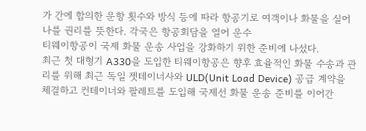가 간에 합의한 운항 횟수와 방식 등에 따라 항공기로 여객이나 화물을 실어나를 권리를 뜻한다. 각국은 항공회담을 열어 운수
티웨이항공이 국제 화물 운송 사업을 강화하기 위한 준비에 나섰다.
최근 첫 대형기 A330을 도입한 티웨이항공은 향후 효율적인 화물 수송과 관리를 위해 최근 독일 젯테이너사와 ULD(Unit Load Device) 공급 계약을 체결하고 컨테이너와 팔레트를 도입해 국제선 화물 운송 준비를 이어간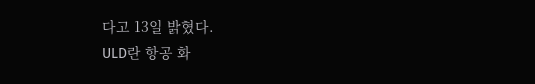다고 13일 밝혔다.
ULD란 항공 화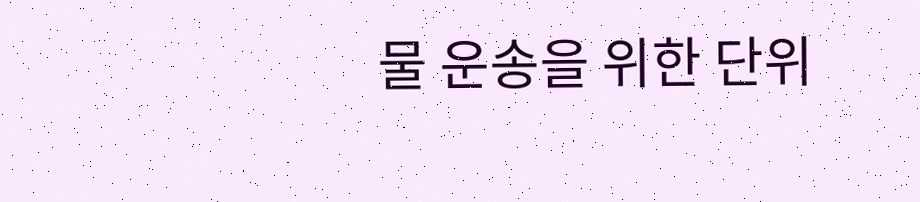물 운송을 위한 단위